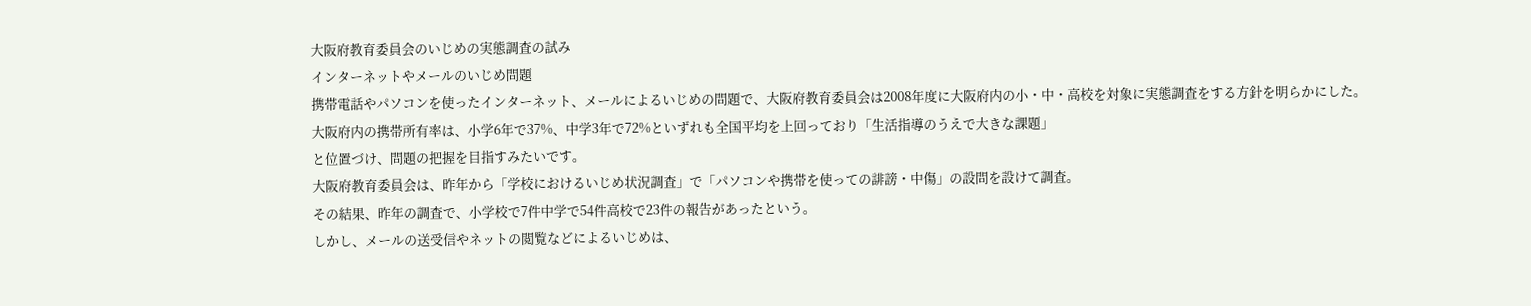大阪府教育委員会のいじめの実態調査の試み
インターネットやメールのいじめ問題
携帯電話やパソコンを使ったインターネット、メールによるいじめの問題で、大阪府教育委員会は2008年度に大阪府内の小・中・高校を対象に実態調査をする方針を明らかにした。
大阪府内の携帯所有率は、小学6年で37%、中学3年で72%といずれも全国平均を上回っており「生活指導のうえで大きな課題」
と位置づけ、問題の把握を目指すみたいです。
大阪府教育委員会は、昨年から「学校におけるいじめ状況調査」で「パソコンや携帯を使っての誹謗・中傷」の設問を設けて調査。
その結果、昨年の調査で、小学校で7件中学で54件高校で23件の報告があったという。
しかし、メールの送受信やネットの閲覧などによるいじめは、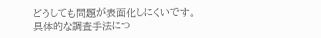どうしても問題が表面化しにくいです。
具体的な調査手法につ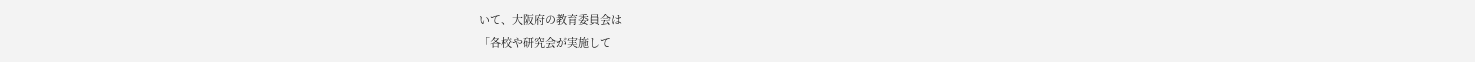いて、大阪府の教育委員会は
「各校や研究会が実施して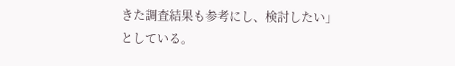きた調査結果も参考にし、検討したい」としている。